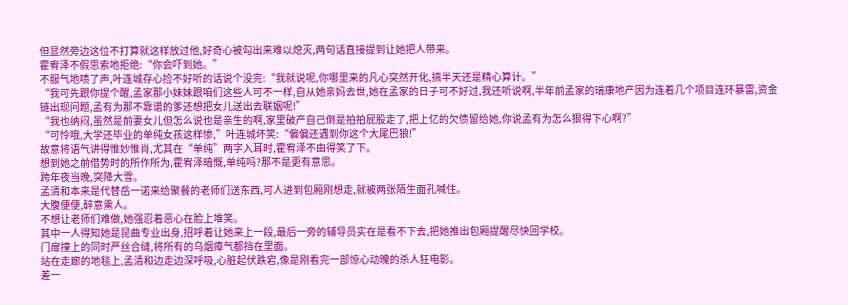但显然旁边这位不打算就这样放过他,好奇心被勾出来难以熄灭,两句话直接提到让她把人带来。
霍宥泽不假思索地拒绝:“你会吓到她。”
不服气地啧了声,叶连城存心捡不好听的话说个没完:“我就说呢,你哪里来的凡心突然开化,搞半天还是精心算计。”
“我可先跟你提个醒,孟家那小妹妹跟咱们这些人可不一样,自从她亲妈去世,她在孟家的日子可不好过,我还听说啊,半年前孟家的瑞康地产因为连着几个项目连环暴雷,资金链出现问题,孟有为那不靠谱的爹还想把女儿送出去联姻呢!”
“我也纳闷,虽然是前妻女儿但怎么说也是亲生的啊,家里破产自己倒是拍拍屁股走了,把上亿的欠债留给她,你说孟有为怎么狠得下心啊?”
“可怜哦,大学还毕业的单纯女孩这样惨,”叶连城坏笑:“偏偏还遇到你这个大尾巴狼!”
故意将语气讲得惟妙惟肖,尤其在“单纯”两字入耳时,霍宥泽不由得笑了下。
想到她之前借势时的所作所为,霍宥泽暗慨,单纯吗?那不是更有意思。
跨年夜当晚,突降大雪。
孟清和本来是代替岳一诺来给聚餐的老师们送东西,可人进到包厢刚想走,就被两张陌生面孔喊住。
大腹便便,醉意熏人。
不想让老师们难做,她强忍着恶心在脸上堆笑。
其中一人得知她是昆曲专业出身,招呼着让她来上一段,最后一旁的辅导员实在是看不下去,把她推出包厢提醒尽快回学校。
门扉撞上的同时严丝合缝,将所有的乌烟瘴气都挡在里面。
站在走廊的地毯上,孟清和边走边深呼吸,心脏起伏跌宕,像是刚看完一部惊心动魄的杀人狂电影。
差一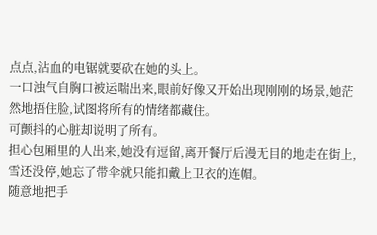点点,沾血的电锯就要砍在她的头上。
一口浊气自胸口被运喘出来,眼前好像又开始出现刚刚的场景,她茫然地捂住脸,试图将所有的情绪都藏住。
可颤抖的心脏却说明了所有。
担心包厢里的人出来,她没有逗留,离开餐厅后漫无目的地走在街上,雪还没停,她忘了带伞就只能扣戴上卫衣的连帽。
随意地把手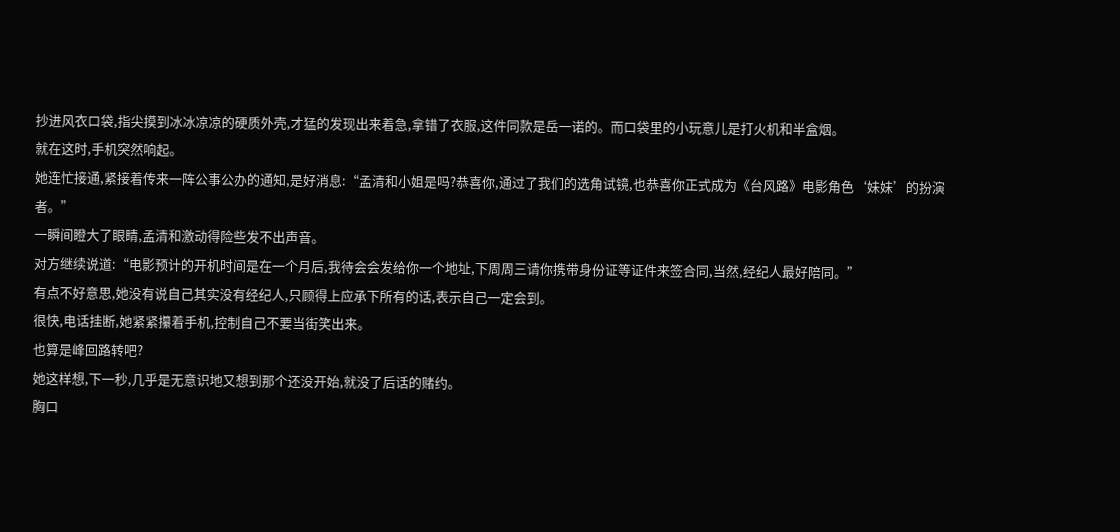抄进风衣口袋,指尖摸到冰冰凉凉的硬质外壳,才猛的发现出来着急,拿错了衣服,这件同款是岳一诺的。而口袋里的小玩意儿是打火机和半盒烟。
就在这时,手机突然响起。
她连忙接通,紧接着传来一阵公事公办的通知,是好消息:“孟清和小姐是吗?恭喜你,通过了我们的选角试镜,也恭喜你正式成为《台风路》电影角色‘妹妹’的扮演者。”
一瞬间瞪大了眼睛,孟清和激动得险些发不出声音。
对方继续说道:“电影预计的开机时间是在一个月后,我待会会发给你一个地址,下周周三请你携带身份证等证件来签合同,当然,经纪人最好陪同。”
有点不好意思,她没有说自己其实没有经纪人,只顾得上应承下所有的话,表示自己一定会到。
很快,电话挂断,她紧紧攥着手机,控制自己不要当街笑出来。
也算是峰回路转吧?
她这样想,下一秒,几乎是无意识地又想到那个还没开始,就没了后话的赌约。
胸口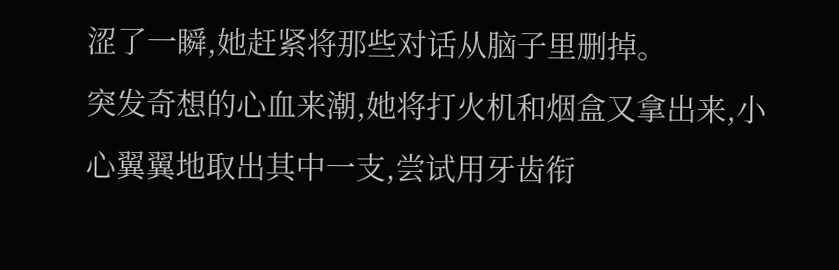涩了一瞬,她赶紧将那些对话从脑子里删掉。
突发奇想的心血来潮,她将打火机和烟盒又拿出来,小心翼翼地取出其中一支,尝试用牙齿衔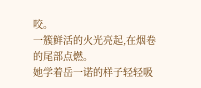咬。
一簇鲜活的火光亮起,在烟卷的尾部点燃。
她学着岳一诺的样子轻轻吸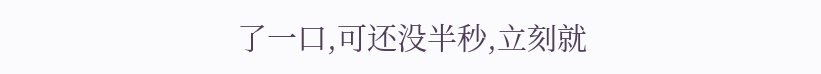了一口,可还没半秒,立刻就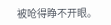被呛得睁不开眼。